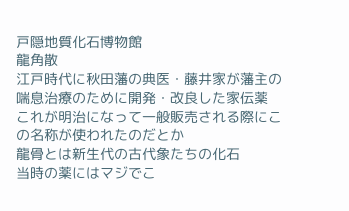戸隠地質化石博物館
龍角散
江戸時代に秋田藩の典医・藤井家が藩主の喘息治療のために開発・改良した家伝薬
これが明治になって一般販売される際にこの名称が使われたのだとか
龍骨とは新生代の古代象たちの化石
当時の薬にはマジでこ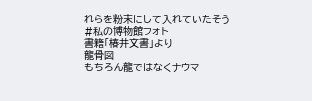れらを粉末にして入れていたそう
#私の博物館フォト
書籍「椿井文書」より
龍骨図
もちろん龍ではなくナウマ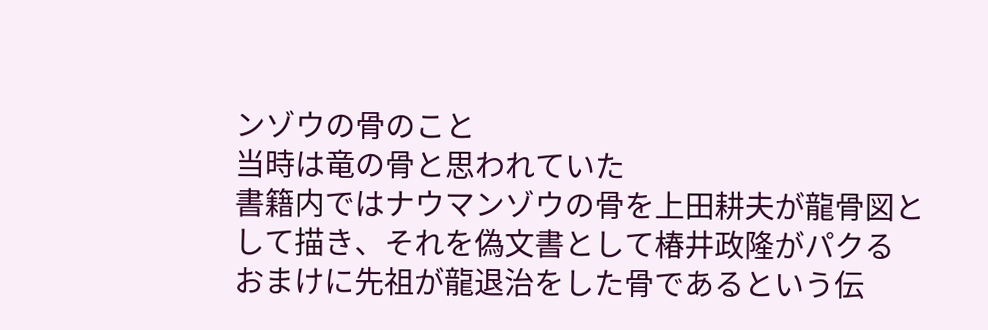ンゾウの骨のこと
当時は竜の骨と思われていた
書籍内ではナウマンゾウの骨を上田耕夫が龍骨図として描き、それを偽文書として椿井政隆がパクる
おまけに先祖が龍退治をした骨であるという伝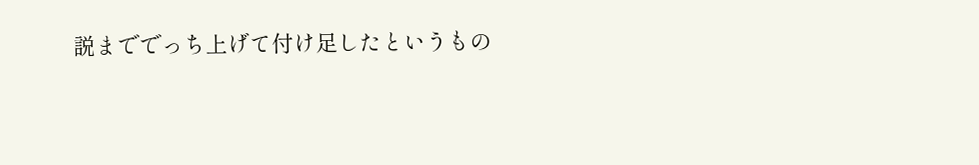説まででっち上げて付け足したというもの